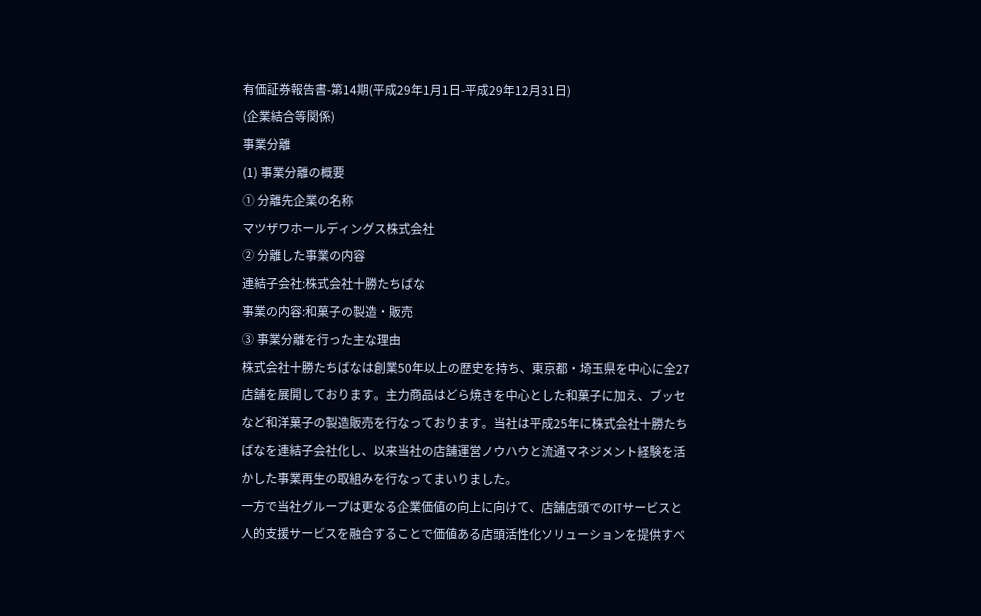有価証券報告書-第14期(平成29年1月1日-平成29年12月31日)
(企業結合等関係)
事業分離
(1) 事業分離の概要
① 分離先企業の名称
マツザワホールディングス株式会社
② 分離した事業の内容
連結子会社:株式会社十勝たちばな
事業の内容:和菓子の製造・販売
③ 事業分離を行った主な理由
株式会社十勝たちばなは創業50年以上の歴史を持ち、東京都・埼玉県を中心に全27店舗を展開しております。主力商品はどら焼きを中心とした和菓子に加え、ブッセなど和洋菓子の製造販売を行なっております。当社は平成25年に株式会社十勝たちばなを連結子会社化し、以来当社の店舗運営ノウハウと流通マネジメント経験を活かした事業再生の取組みを行なってまいりました。
一方で当社グループは更なる企業価値の向上に向けて、店舗店頭でのITサービスと人的支援サービスを融合することで価値ある店頭活性化ソリューションを提供すべ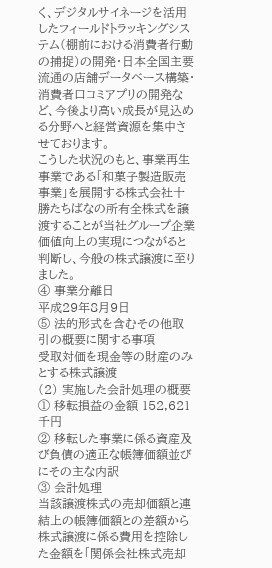く、デジタルサイネージを活用したフィールドトラッキングシステム(棚前における消費者行動の捕捉)の開発・日本全国主要流通の店舗データベース構築・消費者口コミアプリの開発など、今後より高い成長が見込める分野へと経営資源を集中させております。
こうした状況のもと、事業再生事業である「和菓子製造販売事業」を展開する株式会社十勝たちばなの所有全株式を譲渡することが当社グループ企業価値向上の実現につながると判断し、今般の株式譲渡に至りました。
④ 事業分離日
平成29年8月9日
⑤ 法的形式を含むその他取引の概要に関する事項
受取対価を現金等の財産のみとする株式譲渡
(2) 実施した会計処理の概要
① 移転損益の金額 152,621千円
② 移転した事業に係る資産及び負債の適正な帳簿価額並びにその主な内訳
③ 会計処理
当該譲渡株式の売却価額と連結上の帳簿価額との差額から株式譲渡に係る費用を控除した金額を「関係会社株式売却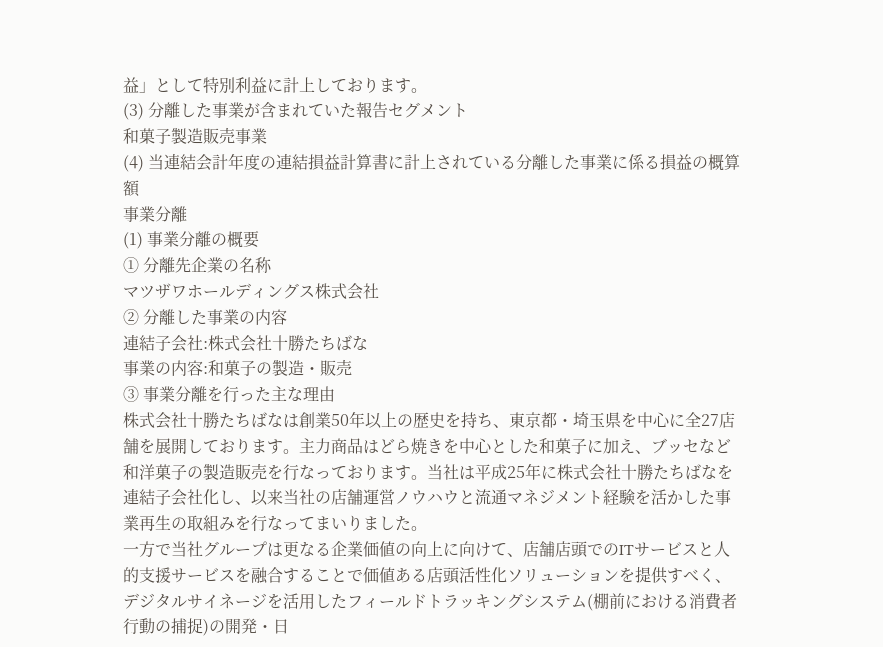益」として特別利益に計上しております。
(3) 分離した事業が含まれていた報告セグメント
和菓子製造販売事業
(4) 当連結会計年度の連結損益計算書に計上されている分離した事業に係る損益の概算額
事業分離
(1) 事業分離の概要
① 分離先企業の名称
マツザワホールディングス株式会社
② 分離した事業の内容
連結子会社:株式会社十勝たちばな
事業の内容:和菓子の製造・販売
③ 事業分離を行った主な理由
株式会社十勝たちばなは創業50年以上の歴史を持ち、東京都・埼玉県を中心に全27店舗を展開しております。主力商品はどら焼きを中心とした和菓子に加え、ブッセなど和洋菓子の製造販売を行なっております。当社は平成25年に株式会社十勝たちばなを連結子会社化し、以来当社の店舗運営ノウハウと流通マネジメント経験を活かした事業再生の取組みを行なってまいりました。
一方で当社グループは更なる企業価値の向上に向けて、店舗店頭でのITサービスと人的支援サービスを融合することで価値ある店頭活性化ソリューションを提供すべく、デジタルサイネージを活用したフィールドトラッキングシステム(棚前における消費者行動の捕捉)の開発・日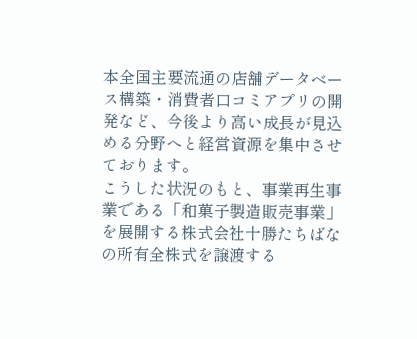本全国主要流通の店舗データベース構築・消費者口コミアプリの開発など、今後より高い成長が見込める分野へと経営資源を集中させております。
こうした状況のもと、事業再生事業である「和菓子製造販売事業」を展開する株式会社十勝たちばなの所有全株式を譲渡する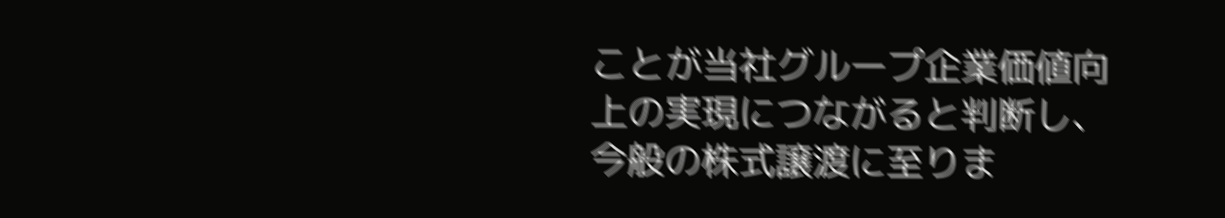ことが当社グループ企業価値向上の実現につながると判断し、今般の株式譲渡に至りま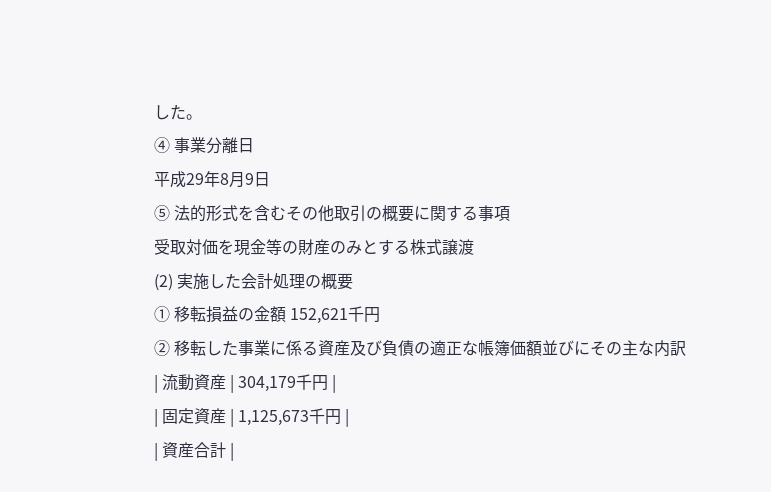した。
④ 事業分離日
平成29年8月9日
⑤ 法的形式を含むその他取引の概要に関する事項
受取対価を現金等の財産のみとする株式譲渡
(2) 実施した会計処理の概要
① 移転損益の金額 152,621千円
② 移転した事業に係る資産及び負債の適正な帳簿価額並びにその主な内訳
| 流動資産 | 304,179千円 |
| 固定資産 | 1,125,673千円 |
| 資産合計 |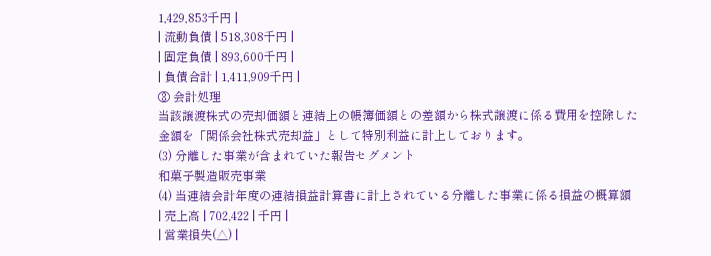1,429,853千円 |
| 流動負債 | 518,308千円 |
| 固定負債 | 893,600千円 |
| 負債合計 | 1,411,909千円 |
③ 会計処理
当該譲渡株式の売却価額と連結上の帳簿価額との差額から株式譲渡に係る費用を控除した金額を「関係会社株式売却益」として特別利益に計上しております。
(3) 分離した事業が含まれていた報告セグメント
和菓子製造販売事業
(4) 当連結会計年度の連結損益計算書に計上されている分離した事業に係る損益の概算額
| 売上高 | 702,422 | 千円 |
| 営業損失(△) |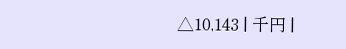△10,143 | 千円 |